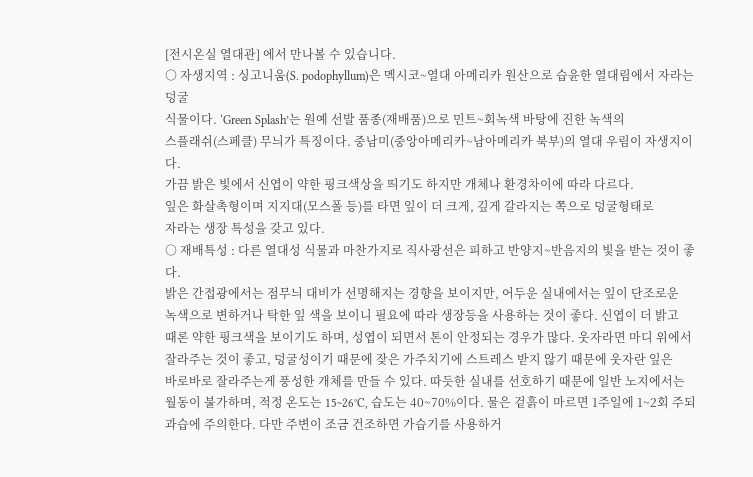[전시온실 열대관] 에서 만나볼 수 있습니다.
○ 자생지역 : 싱고니움(S. podophyllum)은 멕시코~열대 아메리카 원산으로 습윤한 열대림에서 자라는 덩굴
식물이다. ‘Green Splash’는 원예 선발 품종(재배품)으로 민트~회녹색 바탕에 진한 녹색의
스플래쉬(스페클) 무늬가 특징이다. 중남미(중앙아메리카~남아메리카 북부)의 열대 우림이 자생지이다.
가끔 밝은 빛에서 신엽이 약한 핑크색상을 띄기도 하지만 개체나 환경차이에 따라 다르다.
잎은 화살촉형이며 지지대(모스폴 등)를 타면 잎이 더 크게, 깊게 갈라지는 쪽으로 덩굴형태로
자라는 생장 특성을 갖고 있다.
○ 재배특성 : 다른 열대성 식물과 마찬가지로 직사광선은 피하고 반양지~반음지의 빛을 받는 것이 좋다.
밝은 간접광에서는 점무늬 대비가 선명해지는 경향을 보이지만, 어두운 실내에서는 잎이 단조로운
녹색으로 변하거나 탁한 잎 색을 보이니 필요에 따라 생장등을 사용하는 것이 좋다. 신엽이 더 밝고
때론 약한 핑크색을 보이기도 하며, 성엽이 되면서 톤이 안정되는 경우가 많다. 웃자라면 마디 위에서
잘라주는 것이 좋고, 덩굴성이기 때문에 잦은 가주치기에 스트레스 받지 않기 때문에 웃자란 잎은
바로바로 잘라주는게 풍성한 개체를 만들 수 있다. 따듯한 실내를 선호하기 때문에 일반 노지에서는
월동이 불가하며, 적정 온도는 15~26°C, 습도는 40~70%이다. 물은 겉흙이 마르면 1주일에 1~2회 주되
과습에 주의한다. 다만 주변이 조금 건조하면 가습기를 사용하거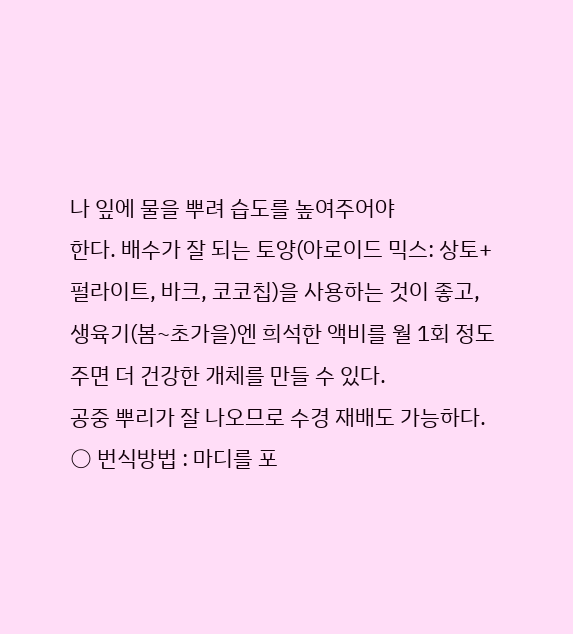나 잎에 물을 뿌려 습도를 높여주어야
한다. 배수가 잘 되는 토양(아로이드 믹스: 상토+펄라이트, 바크, 코코칩)을 사용하는 것이 좋고,
생육기(봄~초가을)엔 희석한 액비를 월 1회 정도 주면 더 건강한 개체를 만들 수 있다.
공중 뿌리가 잘 나오므로 수경 재배도 가능하다.
○ 번식방법 : 마디를 포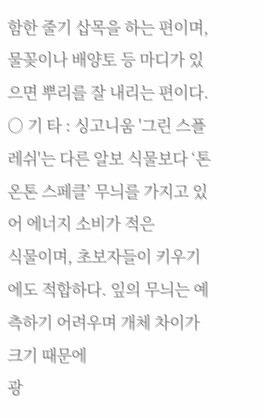함한 줄기 삽목을 하는 편이며, 물꽂이나 배양토 등 마디가 있으면 뿌리를 잘 내리는 편이다.
○ 기 타 : 싱고니움 '그린 스플레쉬'는 다른 알보 식물보다 ‘톤온톤 스페클’ 무늬를 가지고 있어 에너지 소비가 적은
식물이며, 초보자들이 키우기에도 적합하다. 잎의 무늬는 예측하기 어려우며 개체 차이가 크기 때문에
광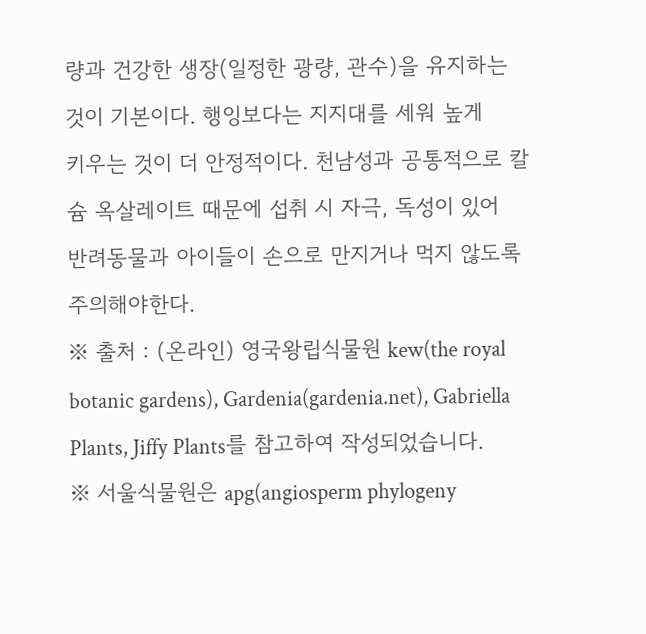량과 건강한 생장(일정한 광량, 관수)을 유지하는 것이 기본이다. 행잉보다는 지지대를 세워 높게
키우는 것이 더 안정적이다. 천남성과 공통적으로 칼슘 옥살레이트 때문에 섭취 시 자극, 독성이 있어
반려동물과 아이들이 손으로 만지거나 먹지 않도록 주의해야한다.
※ 출처 : (온라인) 영국왕립식물원 kew(the royal botanic gardens), Gardenia(gardenia.net), Gabriella Plants, Jiffy Plants를 참고하여 작성되었습니다.
※ 서울식물원은 apg(angiosperm phylogeny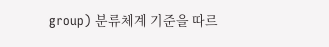group) 분류체계 기준을 따르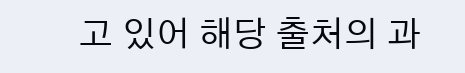고 있어 해당 출처의 과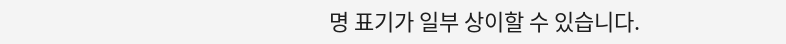명 표기가 일부 상이할 수 있습니다.